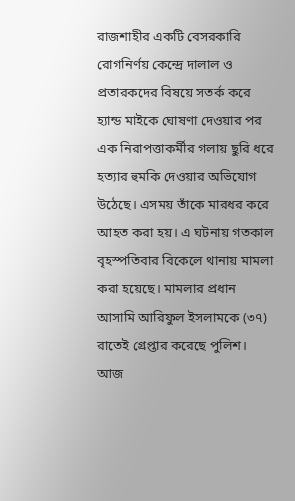রাজশাহীর একটি বেসরকারি রোগনির্ণয় কেন্দ্রে দালাল ও প্রতারকদের বিষয়ে সতর্ক করে হ্যান্ড মাইকে ঘোষণা দেওয়ার পর এক নিরাপত্তাকর্মীর গলায় ছুরি ধরে হত্যার হুমকি দেওয়ার অভিযোগ উঠেছে। এসময় তাঁকে মারধর করে আহত করা হয়। এ ঘটনায় গতকাল বৃহস্পতিবার বিকেলে থানায় মামলা করা হয়েছে। মামলার প্রধান আসামি আরিফুল ইসলামকে (৩৭) রাতেই গ্রেপ্তার করেছে পুলিশ।
আজ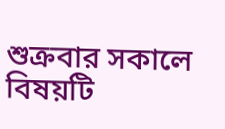শুক্রবার সকালে বিষয়টি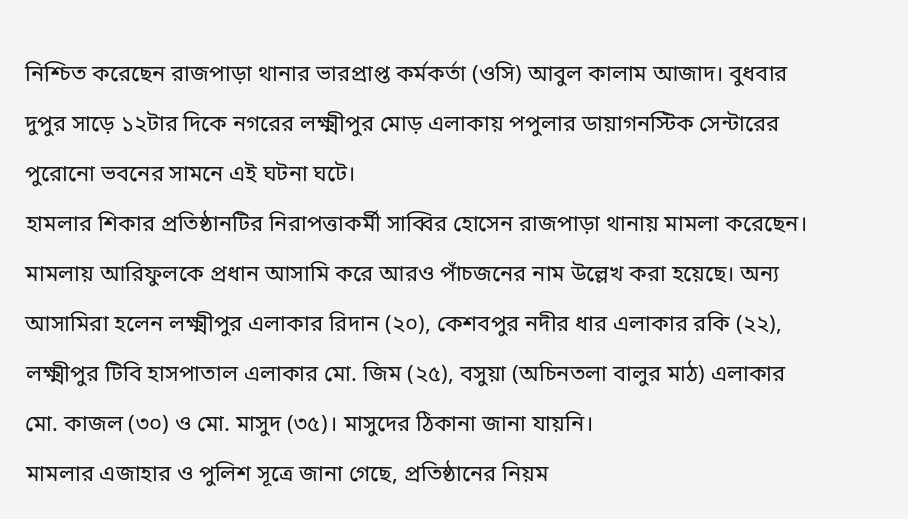নিশ্চিত করেছেন রাজপাড়া থানার ভারপ্রাপ্ত কর্মকর্তা (ওসি) আবুল কালাম আজাদ। বুধবার দুপুর সাড়ে ১২টার দিকে নগরের লক্ষ্মীপুর মোড় এলাকায় পপুলার ডায়াগনস্টিক সেন্টারের পুরোনো ভবনের সামনে এই ঘটনা ঘটে।
হামলার শিকার প্রতিষ্ঠানটির নিরাপত্তাকর্মী সাব্বির হোসেন রাজপাড়া থানায় মামলা করেছেন। মামলায় আরিফুলকে প্রধান আসামি করে আরও পাঁচজনের নাম উল্লেখ করা হয়েছে। অন্য আসামিরা হলেন লক্ষ্মীপুর এলাকার রিদান (২০), কেশবপুর নদীর ধার এলাকার রকি (২২), লক্ষ্মীপুর টিবি হাসপাতাল এলাকার মো. জিম (২৫), বসুয়া (অচিনতলা বালুর মাঠ) এলাকার মো. কাজল (৩০) ও মো. মাসুদ (৩৫)। মাসুদের ঠিকানা জানা যায়নি।
মামলার এজাহার ও পুলিশ সূত্রে জানা গেছে, প্রতিষ্ঠানের নিয়ম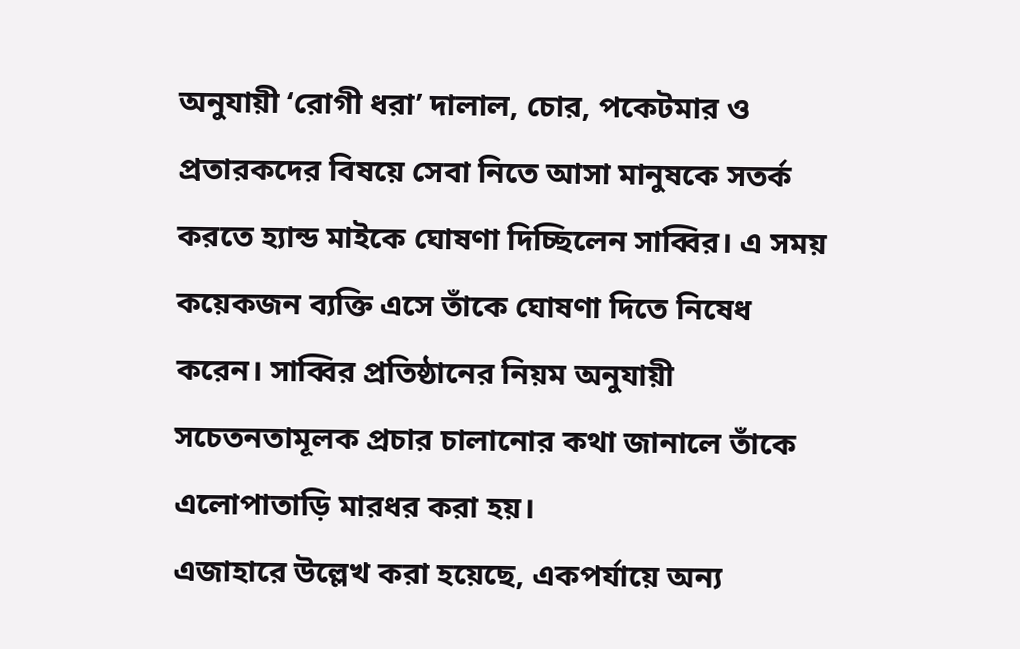অনুযায়ী ‘রোগী ধরা’ দালাল, চোর, পকেটমার ও প্রতারকদের বিষয়ে সেবা নিতে আসা মানুষকে সতর্ক করতে হ্যান্ড মাইকে ঘোষণা দিচ্ছিলেন সাব্বির। এ সময় কয়েকজন ব্যক্তি এসে তাঁকে ঘোষণা দিতে নিষেধ করেন। সাব্বির প্রতিষ্ঠানের নিয়ম অনুযায়ী সচেতনতামূলক প্রচার চালানোর কথা জানালে তাঁকে এলোপাতাড়ি মারধর করা হয়।
এজাহারে উল্লেখ করা হয়েছে, একপর্যায়ে অন্য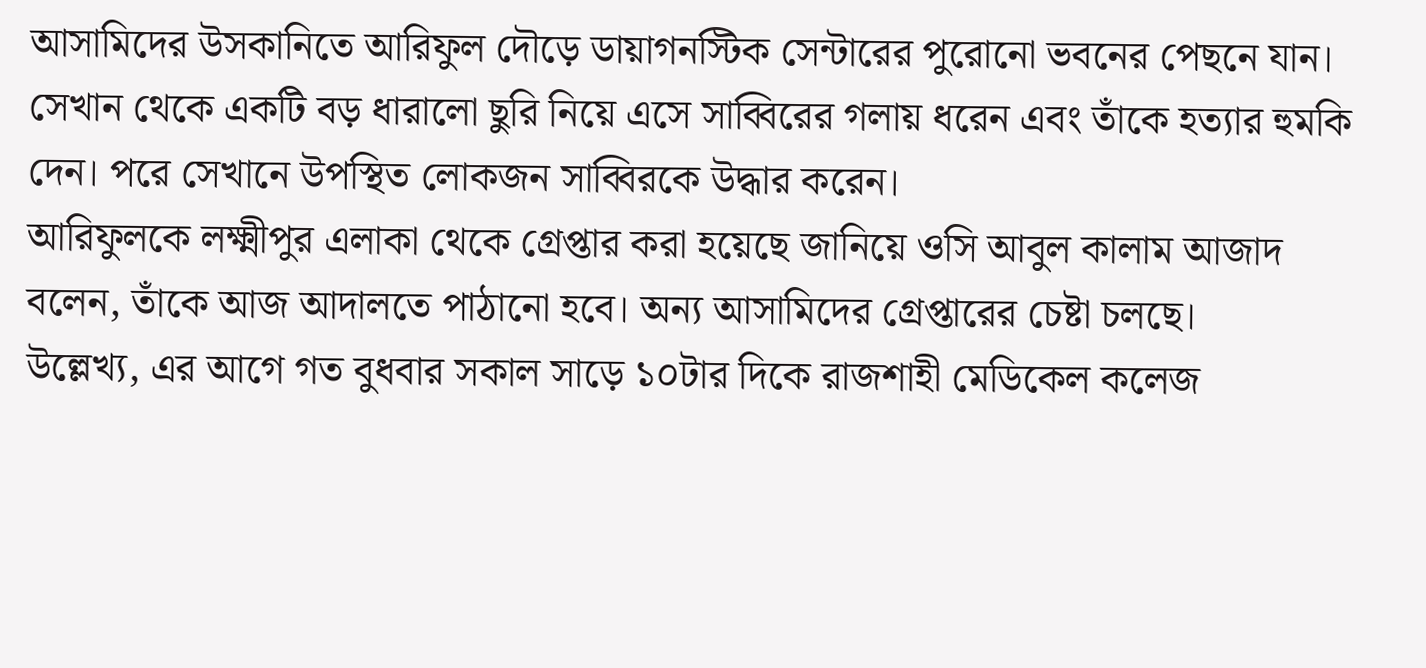আসামিদের উসকানিতে আরিফুল দৌড়ে ডায়াগনস্টিক সেন্টারের পুরোনো ভবনের পেছনে যান। সেখান থেকে একটি বড় ধারালো ছুরি নিয়ে এসে সাব্বিরের গলায় ধরেন এবং তাঁকে হত্যার হুমকি দেন। পরে সেখানে উপস্থিত লোকজন সাব্বিরকে উদ্ধার করেন।
আরিফুলকে লক্ষ্মীপুর এলাকা থেকে গ্রেপ্তার করা হয়েছে জানিয়ে ওসি আবুল কালাম আজাদ বলেন, তাঁকে আজ আদালতে পাঠানো হবে। অন্য আসামিদের গ্রেপ্তারের চেষ্টা চলছে।
উল্লেখ্য, এর আগে গত বুধবার সকাল সাড়ে ১০টার দিকে রাজশাহী মেডিকেল কলেজ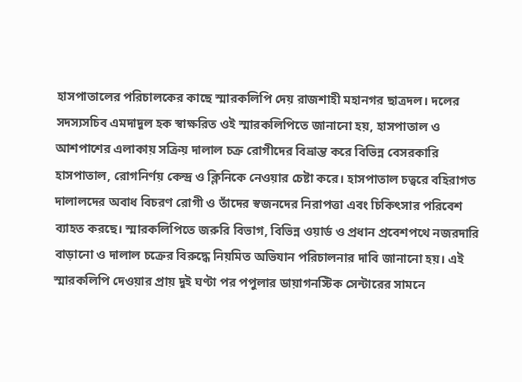হাসপাতালের পরিচালকের কাছে স্মারকলিপি দেয় রাজশাহী মহানগর ছাত্রদল। দলের সদস্যসচিব এমদাদুল হক স্বাক্ষরিত ওই স্মারকলিপিতে জানানো হয়, হাসপাতাল ও আশপাশের এলাকায় সক্রিয় দালাল চক্র রোগীদের বিভ্রান্ত করে বিভিন্ন বেসরকারি হাসপাতাল, রোগনির্ণয় কেন্দ্র ও ক্লিনিকে নেওয়ার চেষ্টা করে। হাসপাতাল চত্বরে বহিরাগত দালালদের অবাধ বিচরণ রোগী ও তাঁদের স্বজনদের নিরাপত্তা এবং চিকিৎসার পরিবেশ ব্যাহত করছে। স্মারকলিপিতে জরুরি বিভাগ, বিভিন্ন ওয়ার্ড ও প্রধান প্রবেশপথে নজরদারি বাড়ানো ও দালাল চক্রের বিরুদ্ধে নিয়মিত অভিযান পরিচালনার দাবি জানানো হয়। এই স্মারকলিপি দেওয়ার প্রায় দুই ঘণ্টা পর পপুলার ডায়াগনস্টিক সেন্টারের সামনে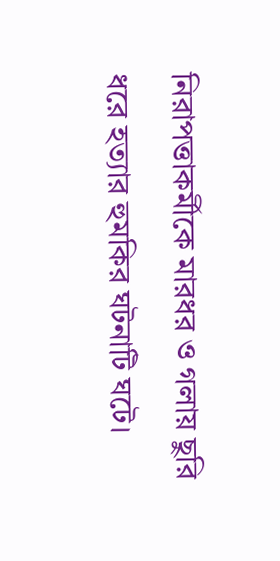নিরাপত্তাকর্মীকে মারধর ও গলায় ছুরি ধরে হত্যার হুমকির ঘটনাটি ঘটে।